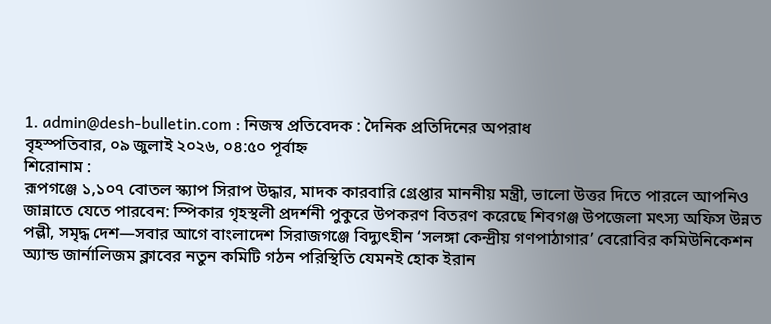1. admin@desh-bulletin.com : নিজস্ব প্রতিবেদক : দৈনিক প্রতিদিনের অপরাধ
বৃহস্পতিবার, ০৯ জুলাই ২০২৬, ০৪:৫০ পূর্বাহ্ন
শিরোনাম :
রূপগঞ্জে ১,১০৭ বোতল স্ক্যাপ সিরাপ উদ্ধার, মাদক কারবারি গ্রেপ্তার মাননীয় মন্ত্রী, ভালো উত্তর দিতে পারলে আপনিও জান্নাতে যেতে পারবেন: স্পিকার গৃহস্থলী প্রদর্শনী পুকুরে উপকরণ বিতরণ করেছে শিবগঞ্জ উপজেলা মৎস্য অফিস উন্নত পল্লী, সমৃদ্ধ দেশ—সবার আগে বাংলাদেশ সিরাজগঞ্জে বিদ্যুৎহীন ‘সলঙ্গা কেন্দ্রীয় গণপাঠাগার’ বেরোবির কমিউনিকেশন অ্যান্ড জার্নালিজম ক্লাবের নতুন কমিটি গঠন পরিস্থিতি যেমনই হোক ইরান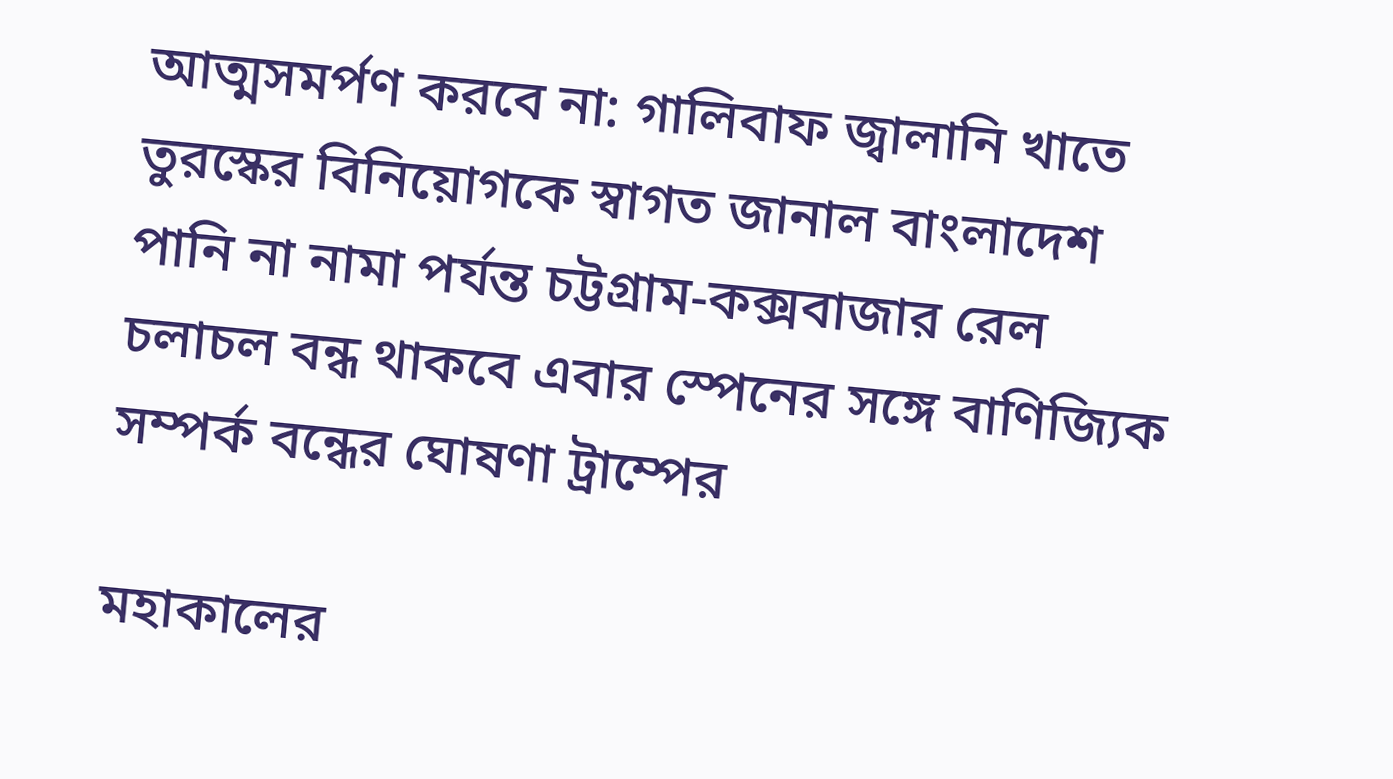আত্মসমর্পণ করবে না: গালিবাফ জ্বালানি খাতে তুরস্কের বিনিয়োগকে স্বাগত জানাল বাংলাদেশ পানি না নামা পর্যন্ত চট্টগ্রাম-কক্সবাজার রেল চলাচল বন্ধ থাকবে এবার স্পেনের সঙ্গে বাণিজ্যিক সম্পর্ক বন্ধের ঘোষণা ট্রাম্পের

মহাকালের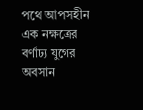পথে আপসহীন এক নক্ষত্রের বর্ণাঢ্য যুগের অবসান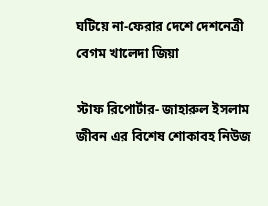ঘটিয়ে না-ফেরার দেশে দেশনেত্রী বেগম খালেদা জিয়া

স্টাফ রিপোর্টার- জাহারুল ইসলাম জীবন এর বিশেষ শোকাবহ নিউজ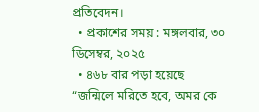প্রতিবেদন।
  • প্রকাশের সময় : মঙ্গলবার, ৩০ ডিসেম্বর, ২০২৫
  • ৪৬৮ বার পড়া হয়েছে
“জন্মিলে মরিতে হবে, অমর কে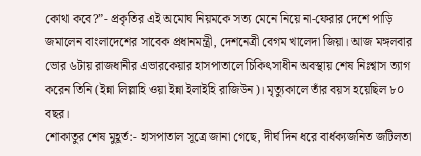কোথা কবে?”- প্রকৃতির এই অমোঘ নিয়মকে সত্য মেনে নিয়ে না-ফেরার দেশে পাড়ি জমালেন বাংলাদেশের সাবেক প্রধানমন্ত্রী, দেশনেত্রী বেগম খালেদা জিয়া। আজ মঙ্গলবার ভোর ৬টায় রাজধানীর এভারকেয়ার হাসপাতালে চিকিৎসাধীন অবস্থায় শেষ নিঃশ্বাস ত্যাগ করেন তিনি (ইন্না লিল্লাহি ওয়া ইন্না ইলাইহি রাজিউন)। মৃত্যুকালে তাঁর বয়স হয়েছিল ৮০ বছর।
শোকাতুর শেষ মুহূর্ত:- হাসপাতাল সূত্রে জানা গেছে, দীর্ঘ দিন ধরে বার্ধক্যজনিত জটিলতা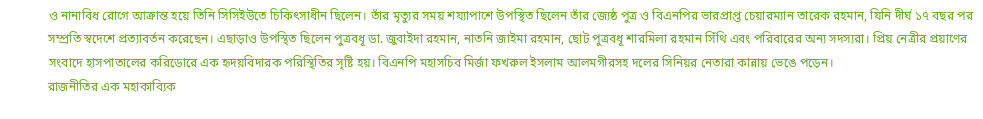ও নানাবিধ রোগে আক্রান্ত হয়ে তিনি সিসিইউতে চিকিৎসাধীন ছিলেন। তাঁর মৃত্যুর সময় শয্যাপাশে উপস্থিত ছিলেন তাঁর জ্যেষ্ঠ পুত্র ও বিএনপির ভারপ্রাপ্ত চেয়ারম্যান তারেক রহমান, যিনি দীর্ঘ ১৭ বছর পর সম্প্রতি স্বদেশে প্রত্যাবর্তন করেছেন। এছাড়াও উপস্থিত ছিলেন পুত্রবধূ ডা. জুবাইদা রহমান, নাতনি জাইমা রহমান, ছোট পুত্রবধূ শারমিলা রহমান সিঁথি এবং পরিবারের অন্য সদস্যরা। প্রিয় নেত্রীর প্রয়াণের সংবাদে হাসপাতালের করিডোরে এক হৃদয়বিদারক পরিস্থিতির সৃষ্টি হয়। বিএনপি মহাসচিব মির্জা ফখরুল ইসলাম আলমগীরসহ দলের সিনিয়র নেতারা কান্নায় ভেঙে পড়েন।
রাজনীতির এক মহাকাব্যিক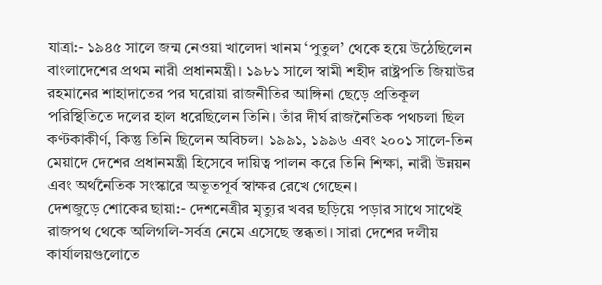যাত্রা:- ১৯৪৫ সালে জন্ম নেওয়া খালেদা খানম ‘পুতুল’ থেকে হয়ে উঠেছিলেন বাংলাদেশের প্রথম নারী প্রধানমন্ত্রী। ১৯৮১ সালে স্বামী শহীদ রাষ্ট্রপতি জিয়াউর রহমানের শাহাদাতের পর ঘরোয়া রাজনীতির আঙ্গিনা ছেড়ে প্রতিকূল পরিস্থিতিতে দলের হাল ধরেছিলেন তিনি। তাঁর দীর্ঘ রাজনৈতিক পথচলা ছিল কণ্টকাকীর্ণ, কিন্তু তিনি ছিলেন অবিচল। ১৯৯১, ১৯৯৬ এবং ২০০১ সালে-তিন মেয়াদে দেশের প্রধানমন্ত্রী হিসেবে দায়িত্ব পালন করে তিনি শিক্ষা, নারী উন্নয়ন এবং অর্থনৈতিক সংস্কারে অভূতপূর্ব স্বাক্ষর রেখে গেছেন।
দেশজুড়ে শোকের ছায়া:- দেশনেত্রীর মৃত্যুর খবর ছড়িয়ে পড়ার সাথে সাথেই রাজপথ থেকে অলিগলি-সর্বত্র নেমে এসেছে স্তব্ধতা। সারা দেশের দলীয় কার্যালয়গুলোতে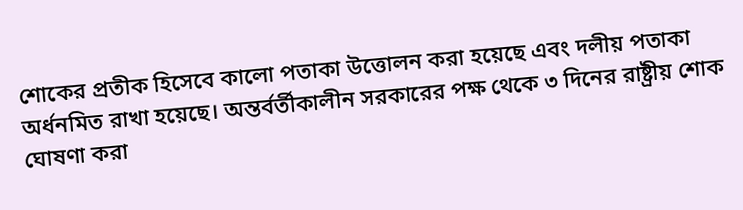শোকের প্রতীক হিসেবে কালো পতাকা উত্তোলন করা হয়েছে এবং দলীয় পতাকা অর্ধনমিত রাখা হয়েছে। অন্তর্বর্তীকালীন সরকারের পক্ষ থেকে ৩ দিনের রাষ্ট্রীয় শোক ঘোষণা করা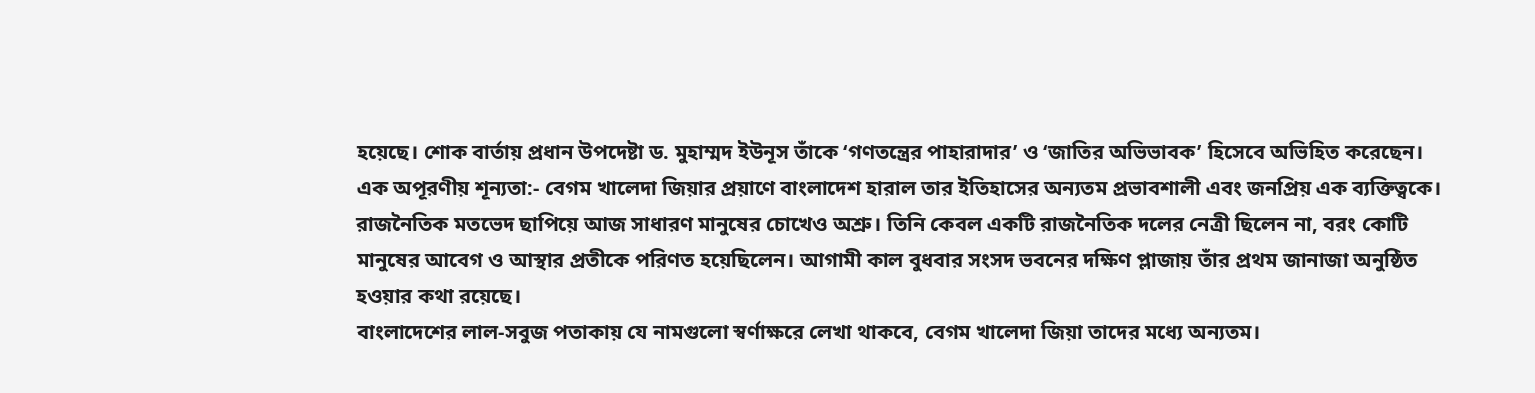হয়েছে। শোক বার্তায় প্রধান উপদেষ্টা ড. মুহাম্মদ ইউনূস তাঁকে ‘গণতন্ত্রের পাহারাদার’ ও ‘জাতির অভিভাবক’ হিসেবে অভিহিত করেছেন।
এক অপূরণীয় শূন্যতা:- বেগম খালেদা জিয়ার প্রয়াণে বাংলাদেশ হারাল তার ইতিহাসের অন্যতম প্রভাবশালী এবং জনপ্রিয় এক ব্যক্তিত্বকে। রাজনৈতিক মতভেদ ছাপিয়ে আজ সাধারণ মানুষের চোখেও অশ্রু। তিনি কেবল একটি রাজনৈতিক দলের নেত্রী ছিলেন না, বরং কোটি মানুষের আবেগ ও আস্থার প্রতীকে পরিণত হয়েছিলেন। আগামী কাল বুধবার সংসদ ভবনের দক্ষিণ প্লাজায় তাঁর প্রথম জানাজা অনুষ্ঠিত হওয়ার কথা রয়েছে।
বাংলাদেশের লাল-সবুজ পতাকায় যে নামগুলো স্বর্ণাক্ষরে লেখা থাকবে, বেগম খালেদা জিয়া তাদের মধ্যে অন্যতম।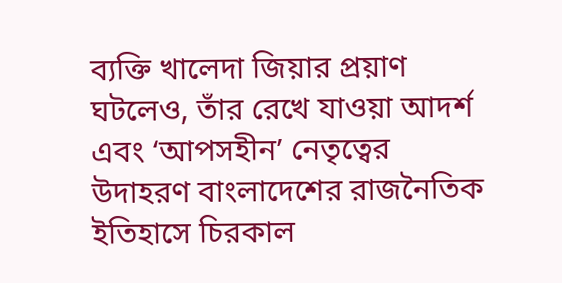ব্যক্তি খালেদা জিয়ার প্রয়াণ ঘটলেও, তাঁর রেখে যাওয়া আদর্শ এবং ‘আপসহীন’ নেতৃত্বের উদাহরণ বাংলাদেশের রাজনৈতিক ইতিহাসে চিরকাল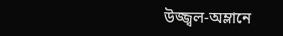উজ্জ্বল-অম্লানে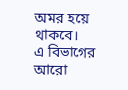অমর হয়ে থাকবে।
এ বিভাগের আরো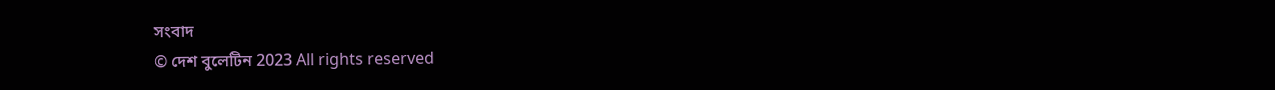সংবাদ
© দেশ বুলেটিন 2023 All rights reserved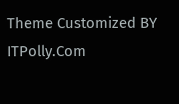Theme Customized BY ITPolly.Com